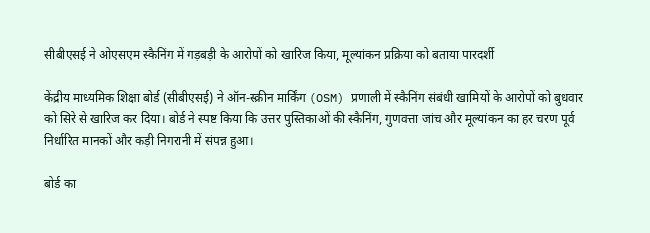सीबीएसई ने ओएसएम स्कैनिंग में गड़बड़ी के आरोपों को खारिज किया, मूल्यांकन प्रक्रिया को बताया पारदर्शी

केंद्रीय माध्यमिक शिक्षा बोर्ड (सीबीएसई) ने ऑन-स्क्रीन मार्किंग (OSM) प्रणाली में स्कैनिंग संबंधी खामियों के आरोपों को बुधवार को सिरे से खारिज कर दिया। बोर्ड ने स्पष्ट किया कि उत्तर पुस्तिकाओं की स्कैनिंग, गुणवत्ता जांच और मूल्यांकन का हर चरण पूर्व निर्धारित मानकों और कड़ी निगरानी में संपन्न हुआ।

बोर्ड का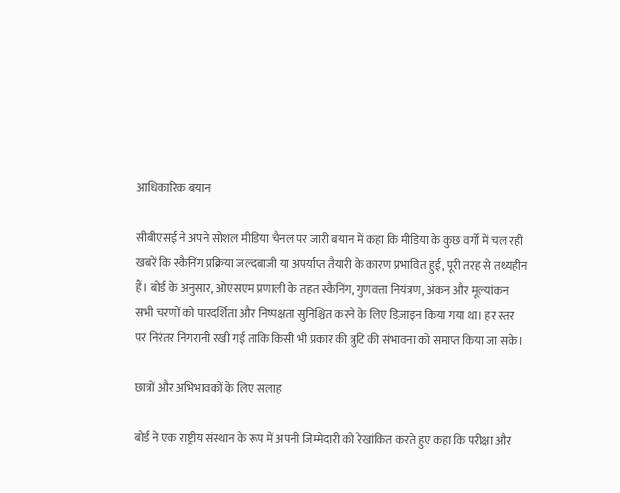आधिकारिक बयान

सीबीएसई ने अपने सोशल मीडिया चैनल पर जारी बयान में कहा कि मीडिया के कुछ वर्गों में चल रही खबरें कि स्कैनिंग प्रक्रिया जल्दबाजी या अपर्याप्त तैयारी के कारण प्रभावित हुई, पूरी तरह से तथ्यहीन हैं। बोर्ड के अनुसार, ओएसएम प्रणाली के तहत स्कैनिंग, गुणवत्ता नियंत्रण, अंकन और मूल्यांकन सभी चरणों को पारदर्शिता और निष्पक्षता सुनिश्चित करने के लिए डिज़ाइन किया गया था। हर स्तर पर निरंतर निगरानी रखी गई ताकि किसी भी प्रकार की त्रुटि की संभावना को समाप्त किया जा सके।

छात्रों और अभिभावकों के लिए सलाह

बोर्ड ने एक राष्ट्रीय संस्थान के रूप में अपनी जिम्मेदारी को रेखांकित करते हुए कहा कि परीक्षा और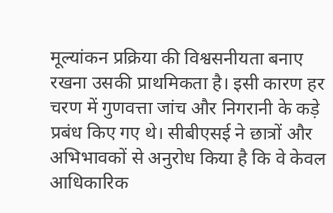मूल्यांकन प्रक्रिया की विश्वसनीयता बनाए रखना उसकी प्राथमिकता है। इसी कारण हर चरण में गुणवत्ता जांच और निगरानी के कड़े प्रबंध किए गए थे। सीबीएसई ने छात्रों और अभिभावकों से अनुरोध किया है कि वे केवल आधिकारिक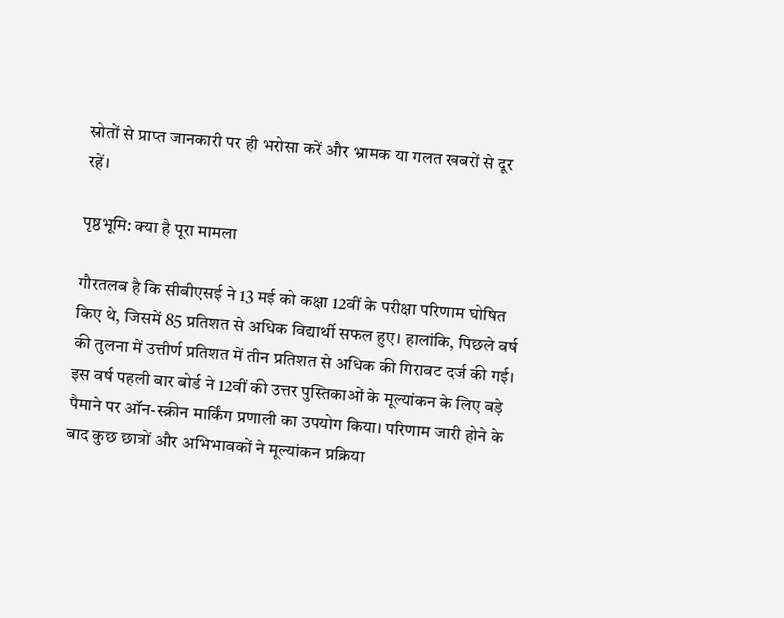स्रोतों से प्राप्त जानकारी पर ही भरोसा करें और भ्रामक या गलत खबरों से दूर रहें।

पृष्ठभूमि: क्या है पूरा मामला

गौरतलब है कि सीबीएसई ने 13 मई को कक्षा 12वीं के परीक्षा परिणाम घोषित किए थे, जिसमें 85 प्रतिशत से अधिक विद्यार्थी सफल हुए। हालांकि, पिछले वर्ष की तुलना में उत्तीर्ण प्रतिशत में तीन प्रतिशत से अधिक की गिरावट दर्ज की गई। इस वर्ष पहली बार बोर्ड ने 12वीं की उत्तर पुस्तिकाओं के मूल्यांकन के लिए बड़े पैमाने पर ऑन-स्क्रीन मार्किंग प्रणाली का उपयोग किया। परिणाम जारी होने के बाद कुछ छात्रों और अभिभावकों ने मूल्यांकन प्रक्रिया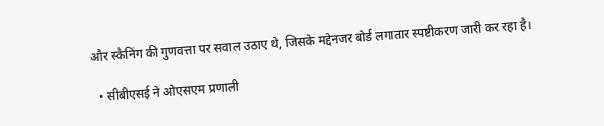और स्कैनिंग की गुणवत्ता पर सवाल उठाए थे, जिसके मद्देनजर बोर्ड लगातार स्पष्टीकरण जारी कर रहा है।

  • सीबीएसई ने ओएसएम प्रणाली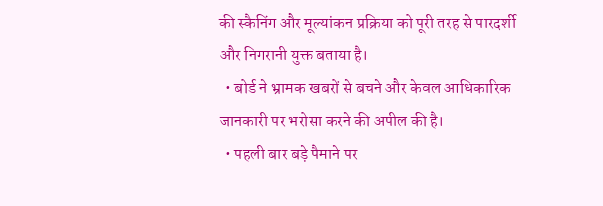की स्कैनिंग और मूल्यांकन प्रक्रिया को पूरी तरह से पारदर्शी और निगरानी युक्त बताया है।
  • बोर्ड ने भ्रामक खबरों से बचने और केवल आधिकारिक जानकारी पर भरोसा करने की अपील की है।
  • पहली बार बड़े पैमाने पर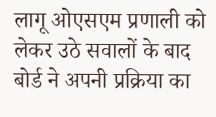लागू ओएसएम प्रणाली को लेकर उठे सवालों के बाद बोर्ड ने अपनी प्रक्रिया का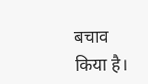बचाव किया है।